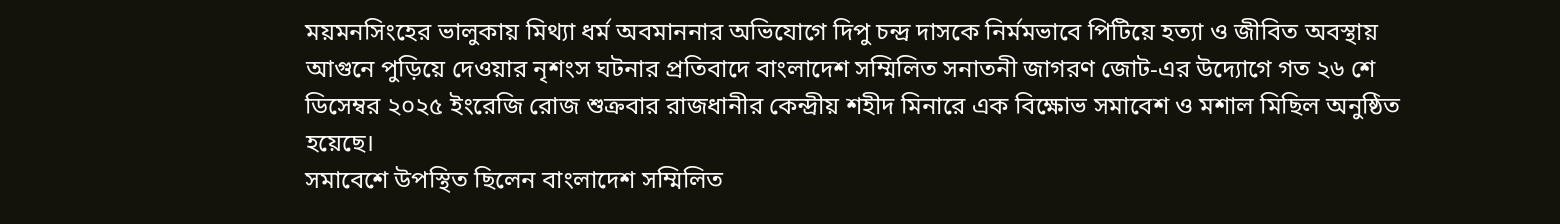ময়মনসিংহের ভালুকায় মিথ্যা ধর্ম অবমাননার অভিযোগে দিপু চন্দ্র দাসকে নির্মমভাবে পিটিয়ে হত্যা ও জীবিত অবস্থায় আগুনে পুড়িয়ে দেওয়ার নৃশংস ঘটনার প্রতিবাদে বাংলাদেশ সম্মিলিত সনাতনী জাগরণ জোট-এর উদ্যোগে গত ২৬ শে ডিসেম্বর ২০২৫ ইংরেজি রোজ শুক্রবার রাজধানীর কেন্দ্রীয় শহীদ মিনারে এক বিক্ষোভ সমাবেশ ও মশাল মিছিল অনুষ্ঠিত হয়েছে।
সমাবেশে উপস্থিত ছিলেন বাংলাদেশ সম্মিলিত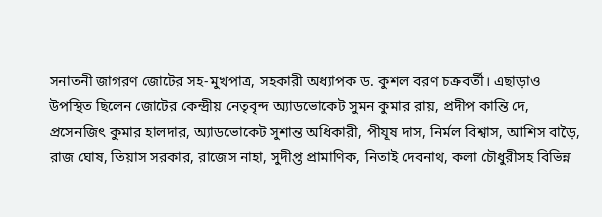সনাতনী জাগরণ জোটের সহ-মুখপাত্র, সহকারী অধ্যাপক ড. কুশল বরণ চক্রবর্তী। এছাড়াও উপস্থিত ছিলেন জোটের কেন্দ্রীয় নেতৃবৃন্দ অ্যাডভোকেট সুমন কুমার রায়, প্রদীপ কান্তি দে, প্রসেনজিৎ কুমার হালদার, অ্যাডভোকেট সুশান্ত অধিকারী, পীযূষ দাস, নির্মল বিশ্বাস, আশিস বাড়ৈ, রাজ ঘোষ, তিয়াস সরকার, রাজেস নাহা, সুদীপ্ত প্রামাণিক, নিতাই দেবনাথ, কলা চৌধুরীসহ বিভিন্ন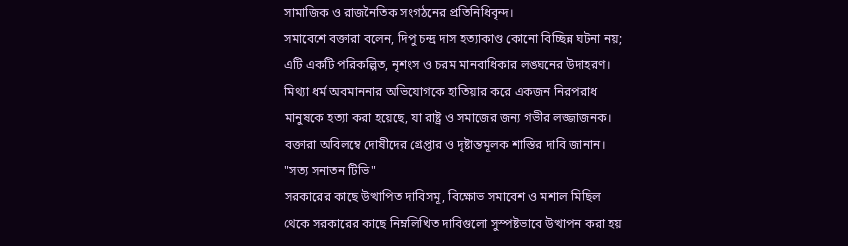সামাজিক ও রাজনৈতিক সংগঠনের প্রতিনিধিবৃন্দ।
সমাবেশে বক্তারা বলেন, দিপু চন্দ্র দাস হত্যাকাণ্ড কোনো বিচ্ছিন্ন ঘটনা নয়; এটি একটি পরিকল্পিত, নৃশংস ও চরম মানবাধিকার লঙ্ঘনের উদাহরণ। মিথ্যা ধর্ম অবমাননার অভিযোগকে হাতিয়ার করে একজন নিরপরাধ মানুষকে হত্যা করা হয়েছে, যা রাষ্ট্র ও সমাজের জন্য গভীর লজ্জাজনক। বক্তারা অবিলম্বে দোষীদের গ্রেপ্তার ও দৃষ্টান্তমূলক শাস্তির দাবি জানান। "সত্য সনাতন টিভি"
সরকারের কাছে উত্থাপিত দাবিসমূ, বিক্ষোভ সমাবেশ ও মশাল মিছিল থেকে সরকারের কাছে নিম্নলিখিত দাবিগুলো সুস্পষ্টভাবে উত্থাপন করা হয়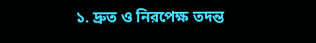১. দ্রুত ও নিরপেক্ষ তদন্ত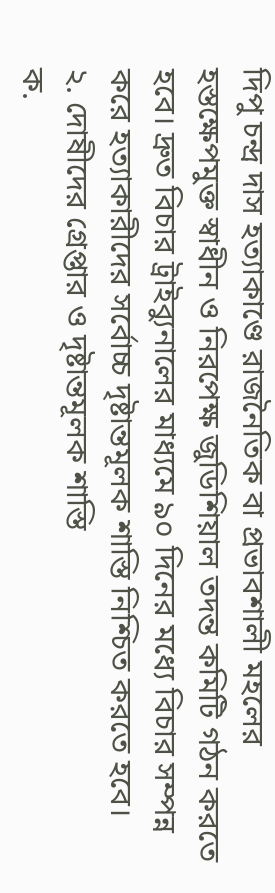দিপু চন্দ্র দাস হত্যাকাণ্ডে রাজনৈতিক বা প্রভাবশালী মহলের হস্তক্ষেপমুক্ত স্বাধীন ও নিরপেক্ষ জুডিশিয়াল তদন্ত কমিটি গঠন করতে হবে। দ্রুত বিচার ট্রাইব্যুনালের মাধ্যমে ৯০ দিনের মধ্যে বিচার সম্পন্ন করে হত্যাকারীদের সর্বোচ্চ দৃষ্টান্তমূলক শাস্তি নিশ্চিত করতে হবে।
২. দোষীদের গ্রেপ্তার ও দৃষ্টান্তমূলক শাস্তি
ক.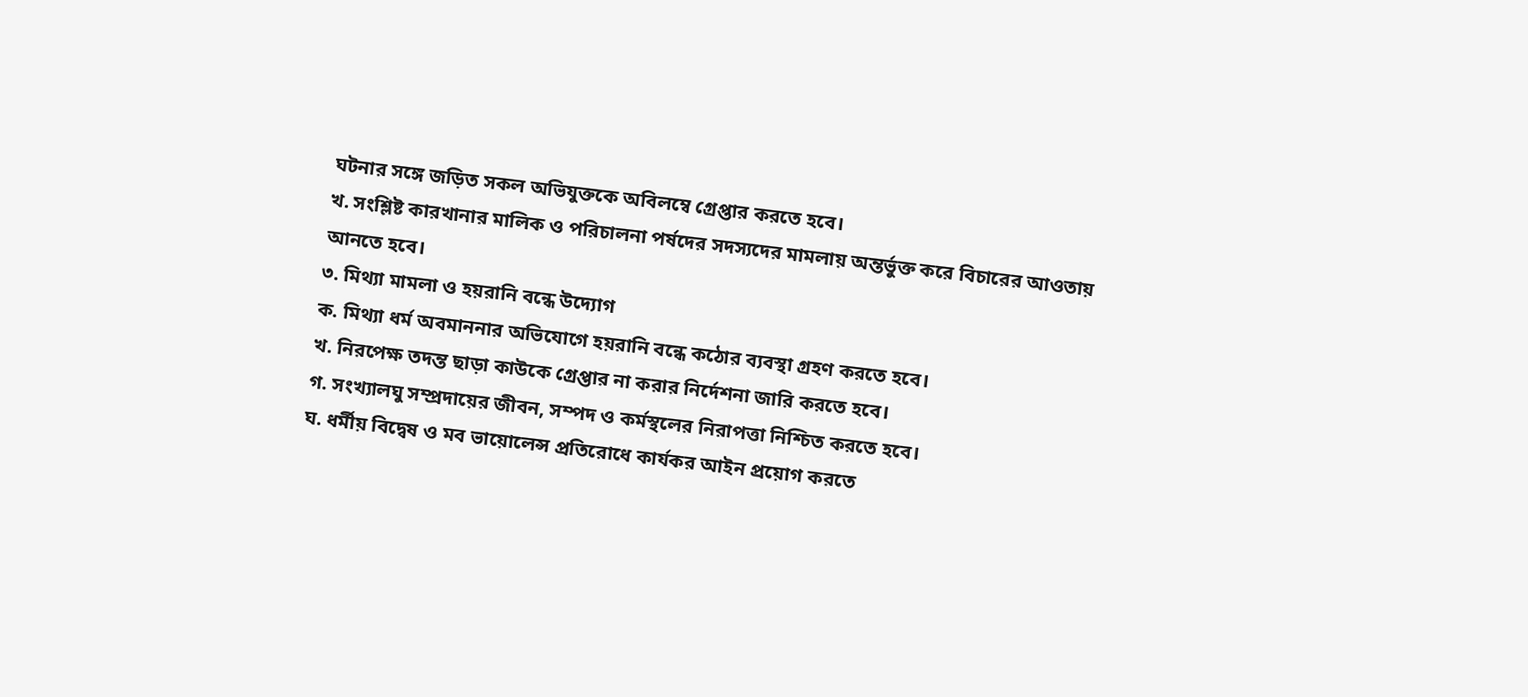ঘটনার সঙ্গে জড়িত সকল অভিযুক্তকে অবিলম্বে গ্রেপ্তার করতে হবে।
খ. সংশ্লিষ্ট কারখানার মালিক ও পরিচালনা পর্ষদের সদস্যদের মামলায় অন্তর্ভুক্ত করে বিচারের আওতায় আনতে হবে।
৩. মিথ্যা মামলা ও হয়রানি বন্ধে উদ্যোগ
ক. মিথ্যা ধর্ম অবমাননার অভিযোগে হয়রানি বন্ধে কঠোর ব্যবস্থা গ্রহণ করতে হবে।
খ. নিরপেক্ষ তদন্ত ছাড়া কাউকে গ্রেপ্তার না করার নির্দেশনা জারি করতে হবে।
গ. সংখ্যালঘু সম্প্রদায়ের জীবন, সম্পদ ও কর্মস্থলের নিরাপত্তা নিশ্চিত করতে হবে।
ঘ. ধর্মীয় বিদ্বেষ ও মব ভায়োলেন্স প্রতিরোধে কার্যকর আইন প্রয়োগ করতে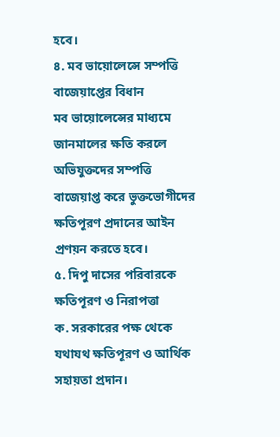হবে।
৪. মব ভায়োলেন্সে সম্পত্তি বাজেয়াপ্তের বিধান
মব ভায়োলেন্সের মাধ্যমে জানমালের ক্ষতি করলে অভিযুক্তদের সম্পত্তি বাজেয়াপ্ত করে ভুক্তভোগীদের ক্ষতিপূরণ প্রদানের আইন প্রণয়ন করতে হবে।
৫. দিপু দাসের পরিবারকে ক্ষতিপূরণ ও নিরাপত্তা
ক. সরকারের পক্ষ থেকে যথাযথ ক্ষতিপূরণ ও আর্থিক সহায়তা প্রদান।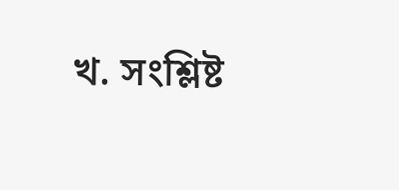খ. সংশ্লিষ্ট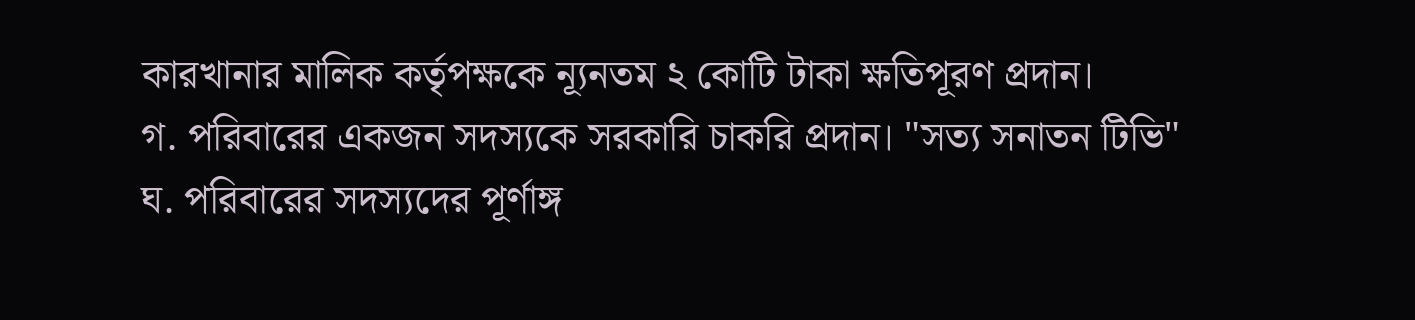কারখানার মালিক কর্তৃপক্ষকে ন্যূনতম ২ কোটি টাকা ক্ষতিপূরণ প্রদান।
গ. পরিবারের একজন সদস্যকে সরকারি চাকরি প্রদান। "সত্য সনাতন টিভি"
ঘ. পরিবারের সদস্যদের পূর্ণাঙ্গ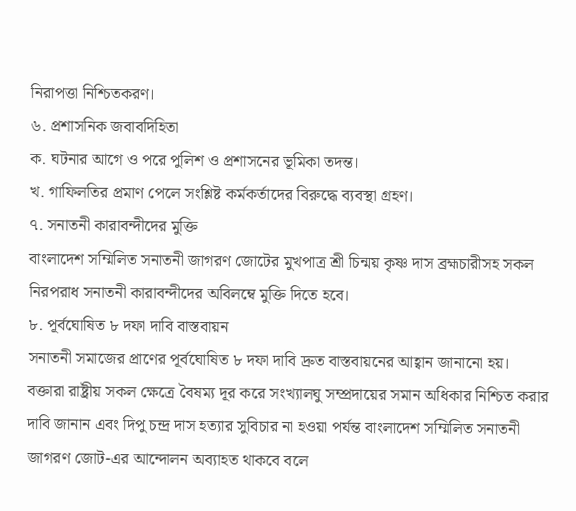নিরাপত্তা নিশ্চিতকরণ।
৬. প্রশাসনিক জবাবদিহিতা
ক. ঘটনার আগে ও পরে পুলিশ ও প্রশাসনের ভূমিকা তদন্ত।
খ. গাফিলতির প্রমাণ পেলে সংশ্লিষ্ট কর্মকর্তাদের বিরুদ্ধে ব্যবস্থা গ্রহণ।
৭. সনাতনী কারাবন্দীদের মুক্তি
বাংলাদেশ সম্মিলিত সনাতনী জাগরণ জোটের মুখপাত্র শ্রী চিন্ময় কৃষ্ণ দাস ব্রহ্মচারীসহ সকল নিরপরাধ সনাতনী কারাবন্দীদের অবিলম্বে মুক্তি দিতে হবে।
৮. পূর্বঘোষিত ৮ দফা দাবি বাস্তবায়ন
সনাতনী সমাজের প্রাণের পূর্বঘোষিত ৮ দফা দাবি দ্রুত বাস্তবায়নের আহ্বান জানানো হয়।
বক্তারা রাষ্ট্রীয় সকল ক্ষেত্রে বৈষম্য দূর করে সংখ্যালঘু সম্প্রদায়ের সমান অধিকার নিশ্চিত করার দাবি জানান এবং দিপু চন্দ্র দাস হত্যার সুবিচার না হওয়া পর্যন্ত বাংলাদেশ সম্মিলিত সনাতনী জাগরণ জোট-এর আন্দোলন অব্যাহত থাকবে বলে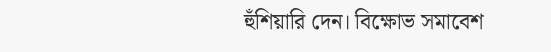হুঁশিয়ারি দেন। বিক্ষোভ সমাবেশ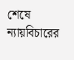শেষে ন্যায়বিচারের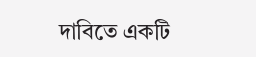দাবিতে একটি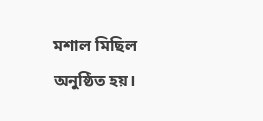মশাল মিছিল অনুষ্ঠিত হয়।